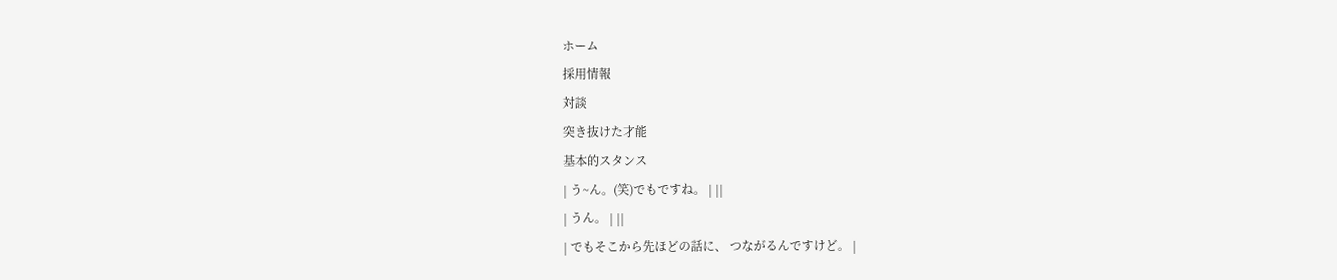ホーム
採用情報
対談
突き抜けた才能
基本的スタンス
| う~ん。(笑)でもですね。 | ||
| うん。 | ||
| でもそこから先ほどの話に、 つながるんですけど。 |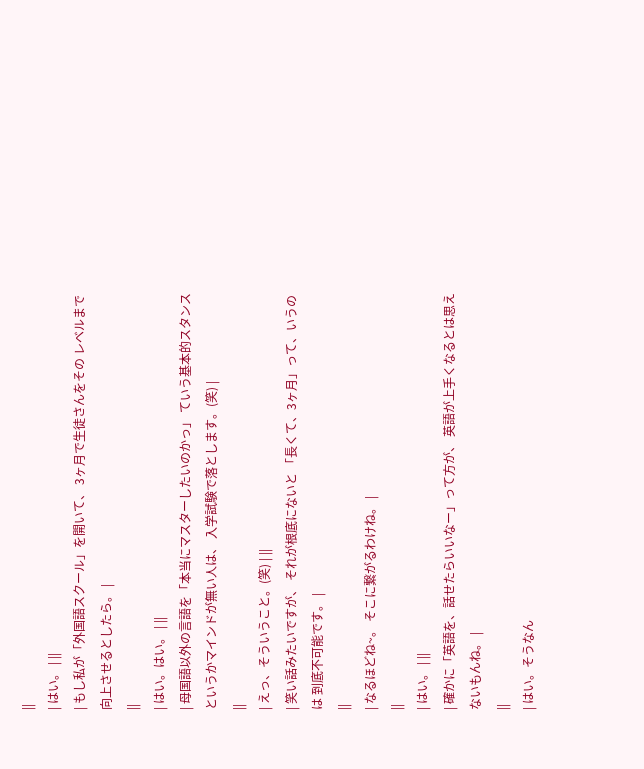||
| はい。 | ||
| もし私が「外国語スクール」を開いて、 3ヶ月で生徒さんをその レベルまで向上させるとしたら。 |
||
| はい。はい。 | ||
| 母国語以外の言語を「本当にマスターしたいのかっ」 ていう基本的スタンスというかマインドが無い人は、 入学試験で落とします。(笑) |
||
| えっ、そういうこと。(笑) | ||
| 笑い話みたいですが、 それが根底にないと 「長くて、3ヶ月」って、いうのは 到底不可能です。 |
||
| なるほどね~。 そこに繋がるわけね。 |
||
| はい。 | ||
| 確かに「英語を、話せたらいいなー」って方が、 英語が上手くなるとは思えないもんね。 |
||
| はい。そうなん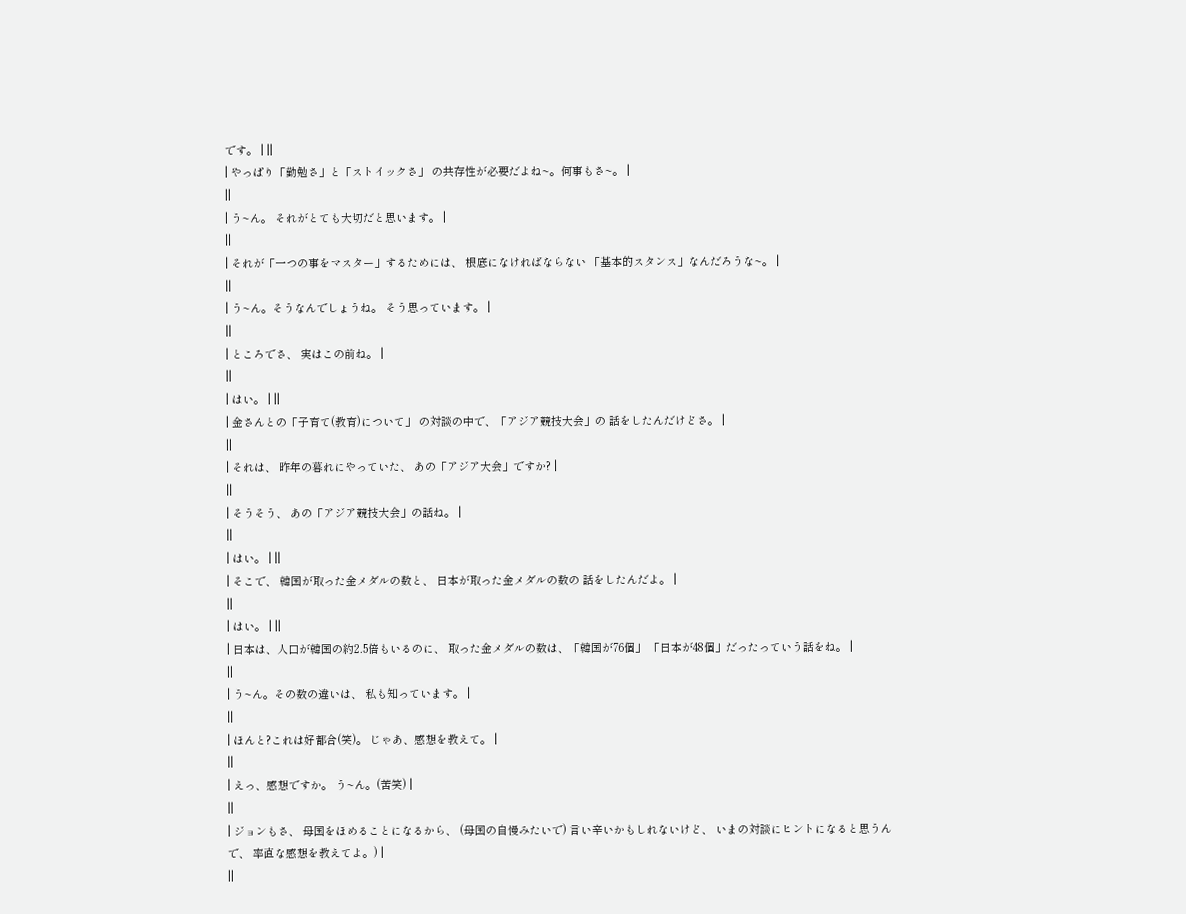です。 | ||
| やっぱり「勤勉さ」と「ストイックさ」 の共存性が必要だよね~。何事もさ~。 |
||
| う~ん。 それがとても大切だと思います。 |
||
| それが「一つの事をマスター」するためには、 根底になければならない 「基本的スタンス」なんだろうな~。 |
||
| う~ん。そうなんでしょうね。 そう思っています。 |
||
| ところでさ、 実はこの前ね。 |
||
| はい。 | ||
| 金さんとの「子育て(教育)について」 の対談の中で、「アジア競技大会」の 話をしたんだけどさ。 |
||
| それは、 昨年の暮れにやっていた、 あの「アジア大会」ですか? |
||
| そうそう、 あの「アジア競技大会」の話ね。 |
||
| はい。 | ||
| そこで、 韓国が取った金メダルの数と、 日本が取った金メダルの数の 話をしたんだよ。 |
||
| はい。 | ||
| 日本は、人口が韓国の約2.5倍もいるのに、 取った金メダルの数は、「韓国が76個」 「日本が48個」だったっていう話をね。 |
||
| う~ん。その数の違いは、 私も知っています。 |
||
| ほんと?これは好都合(笑)。 じゃあ、感想を教えて。 |
||
| えっ、感想ですか。 う~ん。(苦笑) |
||
| ジョンもさ、 母国をほめることになるから、 (母国の自慢みたいで) 言い辛いかもしれないけど、 いまの対談にヒントになると思うんで、 率直な感想を教えてよ。) |
||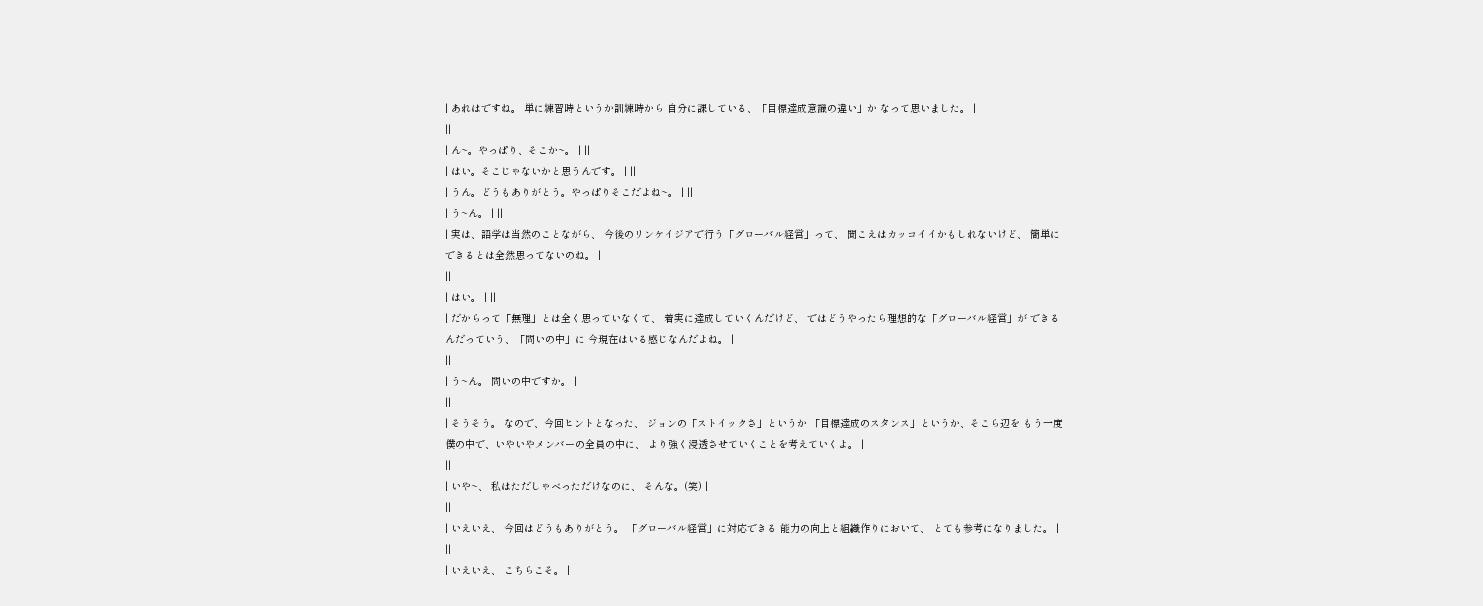| あれはですね。 単に練習時というか訓練時から 自分に課している、「目標達成意識の違い」か なって思いました。 |
||
| ん~。やっぱり、そこか~。 | ||
| はい。そこじゃないかと思うんです。 | ||
| うん。どうもありがとう。やっぱりそこだよね~。 | ||
| う~ん。 | ||
| 実は、語学は当然のことながら、 今後のリンケイジアで行う「グローバル経営」って、 聞こえはカッコイイかもしれないけど、 簡単にできるとは全然思ってないのね。 |
||
| はい。 | ||
| だからって「無理」とは全く思っていなくて、 着実に達成していくんだけど、 ではどうやったら理想的な「グローバル経営」が できるんだっていう、「問いの中」に 今現在はいる感じなんだよね。 |
||
| う~ん。 問いの中ですか。 |
||
| そうそう。 なので、今回ヒントとなった、 ジョンの「ストイックさ」というか 「目標達成のスタンス」というか、そこら辺を もう一度僕の中で、いやいやメンバーの全員の中に、 より強く浸透させていくことを考えていくよ。 |
||
| いや~、 私はただしゃべっただけなのに、 そんな。(笑) |
||
| いえいえ、 今回はどうもありがとう。 「グローバル経営」に対応できる 能力の向上と組織作りにおいて、 とても参考になりました。 |
||
| いえいえ、 こちらこそ。 |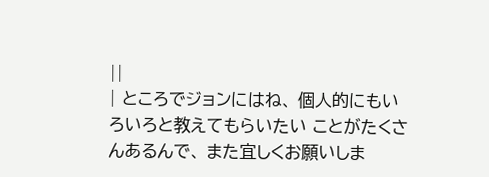||
| ところでジョンにはね、 個人的にもいろいろと教えてもらいたい ことがたくさんあるんで、 また宜しくお願いしま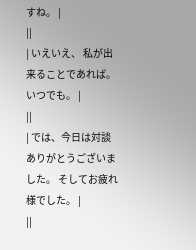すね。 |
||
| いえいえ、 私が出来ることであれば。 いつでも。 |
||
| では、今日は対談ありがとうございました。 そしてお疲れ様でした。 |
||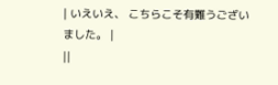| いえいえ、 こちらこそ有難うございました。 |
||